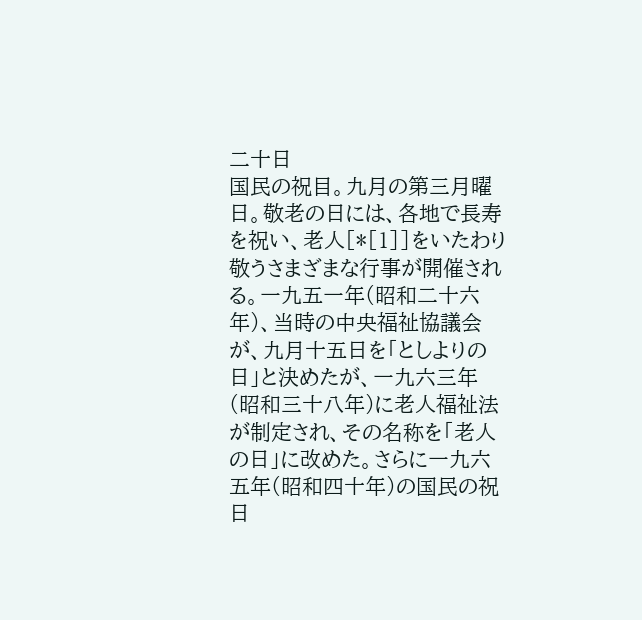二十日
国民の祝目。九月の第三月曜日。敬老の日には、各地で長寿を祝い、老人[*[1]]をいたわり敬うさまざまな行事が開催される。一九五一年(昭和二十六年)、当時の中央福祉協議会が、九月十五日を「としよりの日」と決めたが、一九六三年(昭和三十八年)に老人福祉法が制定され、その名称を「老人の日」に改めた。さらに一九六五年(昭和四十年)の国民の祝日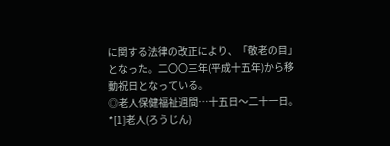に関する法律の改正により、「敬老の目」となった。二〇〇三年(平成十五年)から移動祝日となっている。
◎老人保健福祉週間…十五日〜二十一日。
*[1]老人(ろうじん)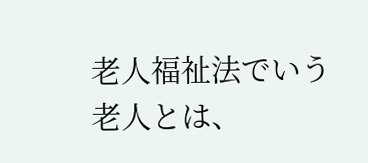老人福祉法でいう老人とは、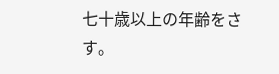七十歳以上の年齢をさす。